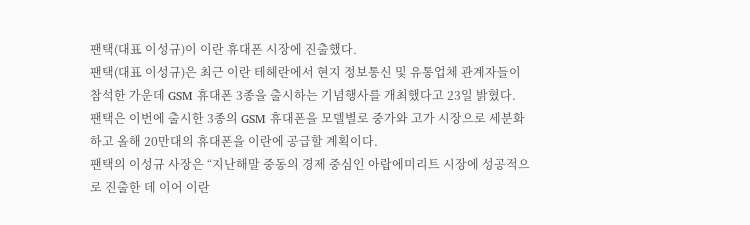팬택(대표 이성규)이 이란 휴대폰 시장에 진출했다.
팬택(대표 이성규)은 최근 이란 테헤란에서 현지 정보통신 및 유통업체 관계자들이 참석한 가운데 GSM 휴대폰 3종을 출시하는 기념행사를 개최했다고 23일 밝혔다.
팬택은 이번에 출시한 3종의 GSM 휴대폰을 모델별로 중가와 고가 시장으로 세분화하고 올해 20만대의 휴대폰을 이란에 공급할 계획이다.
팬택의 이성규 사장은 “지난해말 중동의 경제 중심인 아랍에미리트 시장에 성공적으로 진출한 데 이어 이란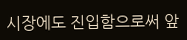시장에도 진입함으로써 앞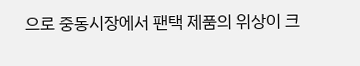으로 중동시장에서 팬택 제품의 위상이 크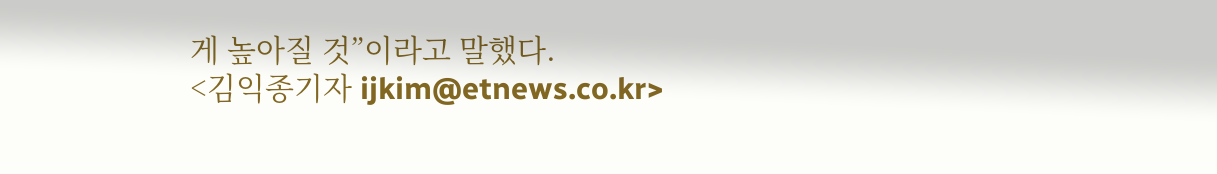게 높아질 것”이라고 말했다.
<김익종기자 ijkim@etnews.co.kr>